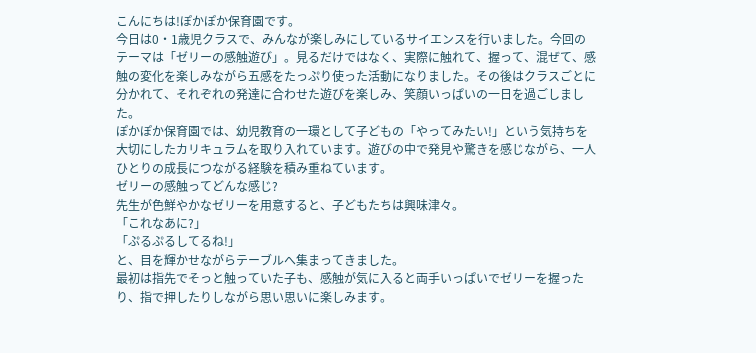こんにちは!ぽかぽか保育園です。
今日は0・1歳児クラスで、みんなが楽しみにしているサイエンスを行いました。今回のテーマは「ゼリーの感触遊び」。見るだけではなく、実際に触れて、握って、混ぜて、感触の変化を楽しみながら五感をたっぷり使った活動になりました。その後はクラスごとに分かれて、それぞれの発達に合わせた遊びを楽しみ、笑顔いっぱいの一日を過ごしました。
ぽかぽか保育園では、幼児教育の一環として子どもの「やってみたい!」という気持ちを大切にしたカリキュラムを取り入れています。遊びの中で発見や驚きを感じながら、一人ひとりの成長につながる経験を積み重ねています。
ゼリーの感触ってどんな感じ?
先生が色鮮やかなゼリーを用意すると、子どもたちは興味津々。
「これなあに?」
「ぷるぷるしてるね!」
と、目を輝かせながらテーブルへ集まってきました。
最初は指先でそっと触っていた子も、感触が気に入ると両手いっぱいでゼリーを握ったり、指で押したりしながら思い思いに楽しみます。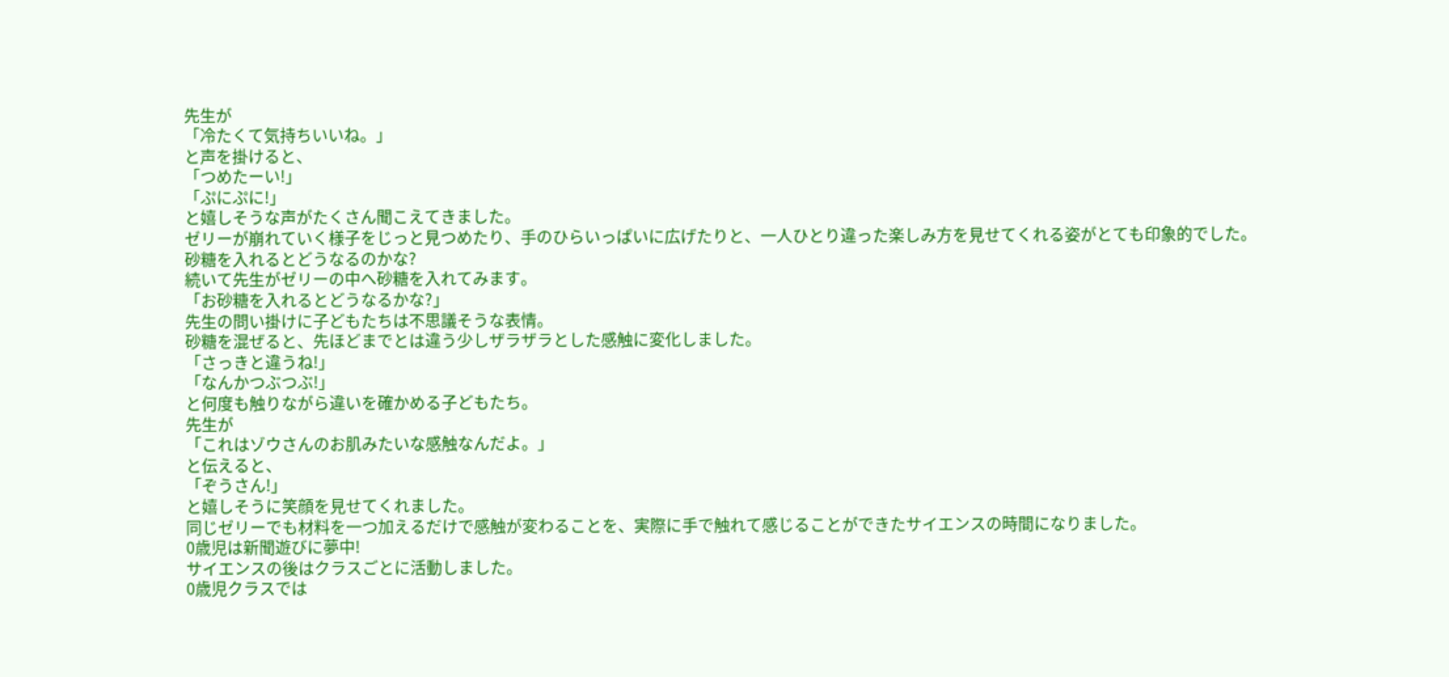先生が
「冷たくて気持ちいいね。」
と声を掛けると、
「つめたーい!」
「ぷにぷに!」
と嬉しそうな声がたくさん聞こえてきました。
ゼリーが崩れていく様子をじっと見つめたり、手のひらいっぱいに広げたりと、一人ひとり違った楽しみ方を見せてくれる姿がとても印象的でした。
砂糖を入れるとどうなるのかな?
続いて先生がゼリーの中へ砂糖を入れてみます。
「お砂糖を入れるとどうなるかな?」
先生の問い掛けに子どもたちは不思議そうな表情。
砂糖を混ぜると、先ほどまでとは違う少しザラザラとした感触に変化しました。
「さっきと違うね!」
「なんかつぶつぶ!」
と何度も触りながら違いを確かめる子どもたち。
先生が
「これはゾウさんのお肌みたいな感触なんだよ。」
と伝えると、
「ぞうさん!」
と嬉しそうに笑顔を見せてくれました。
同じゼリーでも材料を一つ加えるだけで感触が変わることを、実際に手で触れて感じることができたサイエンスの時間になりました。
0歳児は新聞遊びに夢中!
サイエンスの後はクラスごとに活動しました。
0歳児クラスでは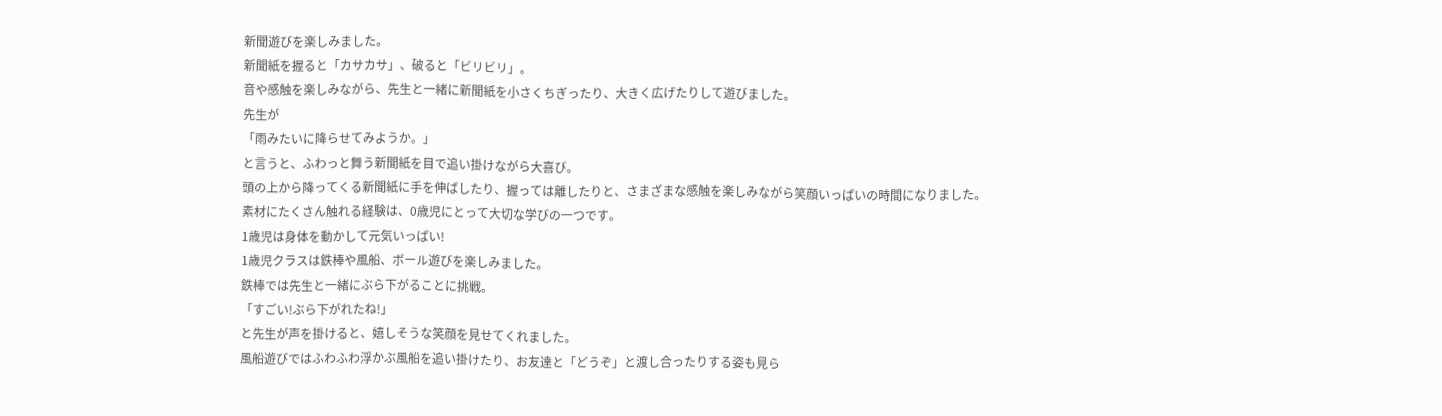新聞遊びを楽しみました。
新聞紙を握ると「カサカサ」、破ると「ビリビリ」。
音や感触を楽しみながら、先生と一緒に新聞紙を小さくちぎったり、大きく広げたりして遊びました。
先生が
「雨みたいに降らせてみようか。」
と言うと、ふわっと舞う新聞紙を目で追い掛けながら大喜び。
頭の上から降ってくる新聞紙に手を伸ばしたり、握っては離したりと、さまざまな感触を楽しみながら笑顔いっぱいの時間になりました。
素材にたくさん触れる経験は、0歳児にとって大切な学びの一つです。
1歳児は身体を動かして元気いっぱい!
1歳児クラスは鉄棒や風船、ボール遊びを楽しみました。
鉄棒では先生と一緒にぶら下がることに挑戦。
「すごい!ぶら下がれたね!」
と先生が声を掛けると、嬉しそうな笑顔を見せてくれました。
風船遊びではふわふわ浮かぶ風船を追い掛けたり、お友達と「どうぞ」と渡し合ったりする姿も見ら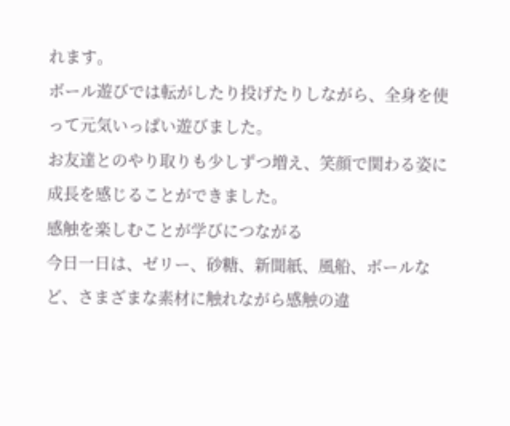れます。
ボール遊びでは転がしたり投げたりしながら、全身を使って元気いっぱい遊びました。
お友達とのやり取りも少しずつ増え、笑顔で関わる姿に成長を感じることができました。
感触を楽しむことが学びにつながる
今日一日は、ゼリー、砂糖、新聞紙、風船、ボールなど、さまざまな素材に触れながら感触の違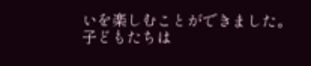いを楽しむことができました。
子どもたちは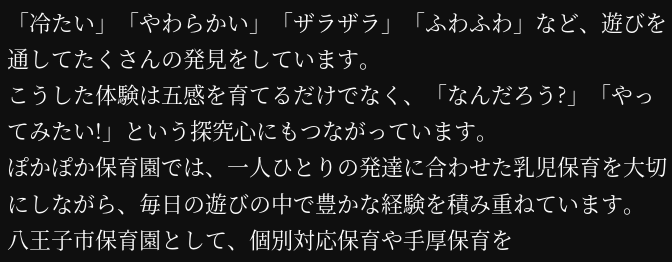「冷たい」「やわらかい」「ザラザラ」「ふわふわ」など、遊びを通してたくさんの発見をしています。
こうした体験は五感を育てるだけでなく、「なんだろう?」「やってみたい!」という探究心にもつながっています。
ぽかぽか保育園では、一人ひとりの発達に合わせた乳児保育を大切にしながら、毎日の遊びの中で豊かな経験を積み重ねています。
八王子市保育園として、個別対応保育や手厚保育を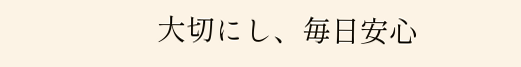大切にし、毎日安心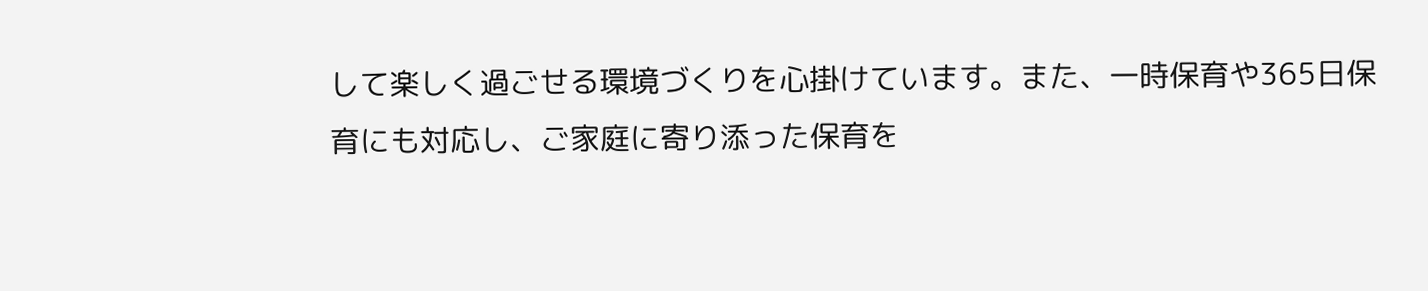して楽しく過ごせる環境づくりを心掛けています。また、一時保育や365日保育にも対応し、ご家庭に寄り添った保育を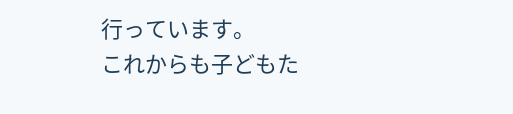行っています。
これからも子どもた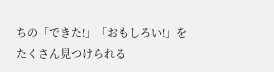ちの「できた!」「おもしろい!」をたくさん見つけられる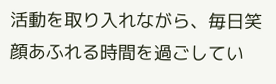活動を取り入れながら、毎日笑顔あふれる時間を過ごしてい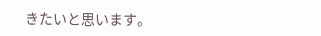きたいと思います。